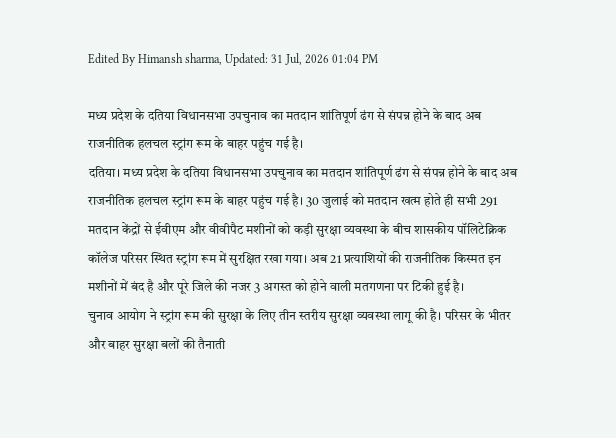Edited By Himansh sharma, Updated: 31 Jul, 2026 01:04 PM

मध्य प्रदेश के दतिया विधानसभा उपचुनाव का मतदान शांतिपूर्ण ढंग से संपन्न होने के बाद अब राजनीतिक हलचल स्ट्रांग रूम के बाहर पहुंच गई है।
दतिया। मध्य प्रदेश के दतिया विधानसभा उपचुनाव का मतदान शांतिपूर्ण ढंग से संपन्न होने के बाद अब राजनीतिक हलचल स्ट्रांग रूम के बाहर पहुंच गई है। 30 जुलाई को मतदान खत्म होते ही सभी 291 मतदान केंद्रों से ईवीएम और वीवीपैट मशीनों को कड़ी सुरक्षा व्यवस्था के बीच शासकीय पॉलिटेक्निक कॉलेज परिसर स्थित स्ट्रांग रूम में सुरक्षित रखा गया। अब 21 प्रत्याशियों की राजनीतिक किस्मत इन मशीनों में बंद है और पूरे जिले की नजर 3 अगस्त को होने वाली मतगणना पर टिकी हुई है।
चुनाव आयोग ने स्ट्रांग रूम की सुरक्षा के लिए तीन स्तरीय सुरक्षा व्यवस्था लागू की है। परिसर के भीतर और बाहर सुरक्षा बलों की तैनाती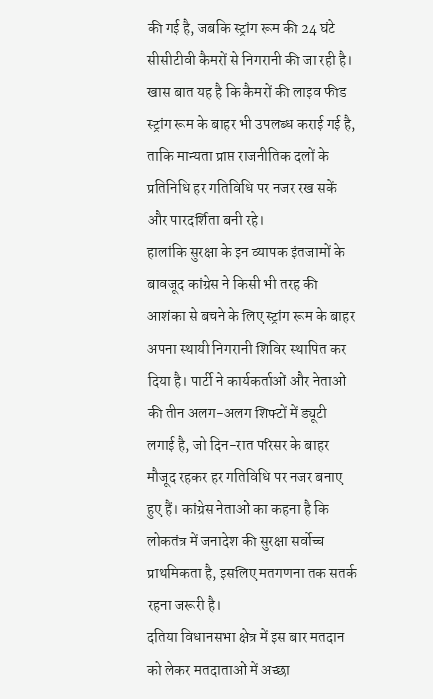की गई है, जबकि स्ट्रांग रूम की 24 घंटे सीसीटीवी कैमरों से निगरानी की जा रही है। खास बात यह है कि कैमरों की लाइव फीड स्ट्रांग रूम के बाहर भी उपलब्ध कराई गई है, ताकि मान्यता प्राप्त राजनीतिक दलों के प्रतिनिधि हर गतिविधि पर नजर रख सकें और पारदर्शिता बनी रहे।
हालांकि सुरक्षा के इन व्यापक इंतजामों के बावजूद कांग्रेस ने किसी भी तरह की आशंका से बचने के लिए स्ट्रांग रूम के बाहर अपना स्थायी निगरानी शिविर स्थापित कर दिया है। पार्टी ने कार्यकर्ताओं और नेताओं की तीन अलग-अलग शिफ्टों में ड्यूटी लगाई है, जो दिन-रात परिसर के बाहर मौजूद रहकर हर गतिविधि पर नजर बनाए हुए हैं। कांग्रेस नेताओं का कहना है कि लोकतंत्र में जनादेश की सुरक्षा सर्वोच्च प्राथमिकता है, इसलिए मतगणना तक सतर्क रहना जरूरी है।
दतिया विधानसभा क्षेत्र में इस बार मतदान को लेकर मतदाताओं में अच्छा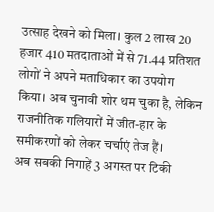उत्साह देखने को मिला। कुल 2 लाख 20 हजार 410 मतदाताओं में से 71.44 प्रतिशत लोगों ने अपने मताधिकार का उपयोग किया। अब चुनावी शोर थम चुका है, लेकिन राजनीतिक गलियारों में जीत-हार के समीकरणों को लेकर चर्चाएं तेज हैं।
अब सबकी निगाहें 3 अगस्त पर टिकी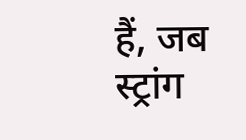हैं, जब स्ट्रांग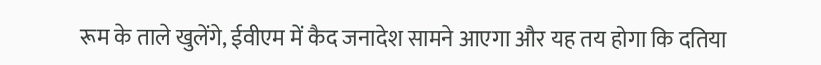रूम के ताले खुलेंगे, ईवीएम में कैद जनादेश सामने आएगा और यह तय होगा कि दतिया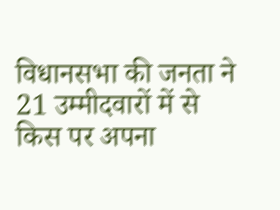विधानसभा की जनता ने 21 उम्मीदवारों में से किस पर अपना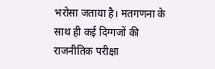भरोसा जताया है। मतगणना के साथ ही कई दिग्गजों की राजनीतिक परीक्षा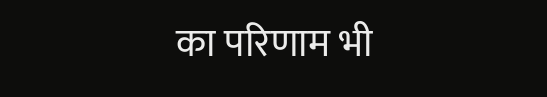का परिणाम भी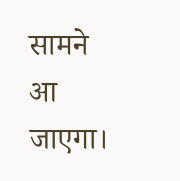सामने आ जाएगा।